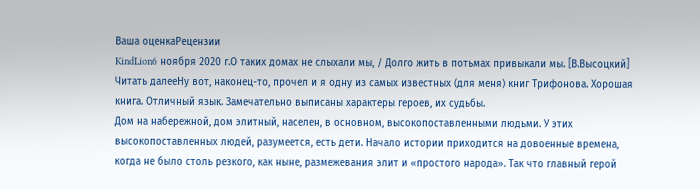Ваша оценкаРецензии
KindLion6 ноября 2020 г.О таких домах не слыхали мы, / Долго жить в потьмах привыкали мы. [В.Высоцкий]
Читать далееНу вот, наконец-то, прочел и я одну из самых известных (для меня) книг Трифонова. Хорошая книга. Отличный язык. Замечательно выписаны характеры героев, их судьбы.
Дом на набережной, дом элитный, населен, в основном, высокопоставленными людьми. У этих высокопоставленных людей, разумеется, есть дети. Начало истории приходится на довоенные времена, когда не было столь резкого, как ныне, размежевания элит и «простого народа». Так что главный герой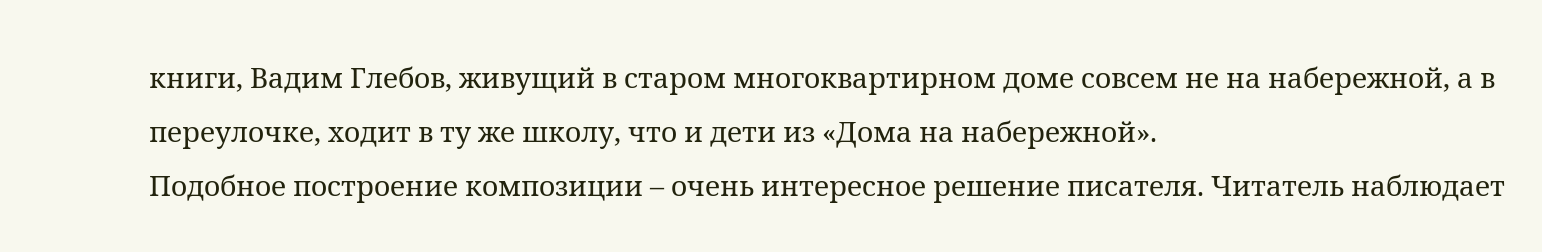книги, Вадим Глебов, живущий в старом многоквартирном доме совсем не на набережной, а в переулочке, ходит в ту же школу, что и дети из «Дома на набережной».
Подобное построение композиции – очень интересное решение писателя. Читатель наблюдает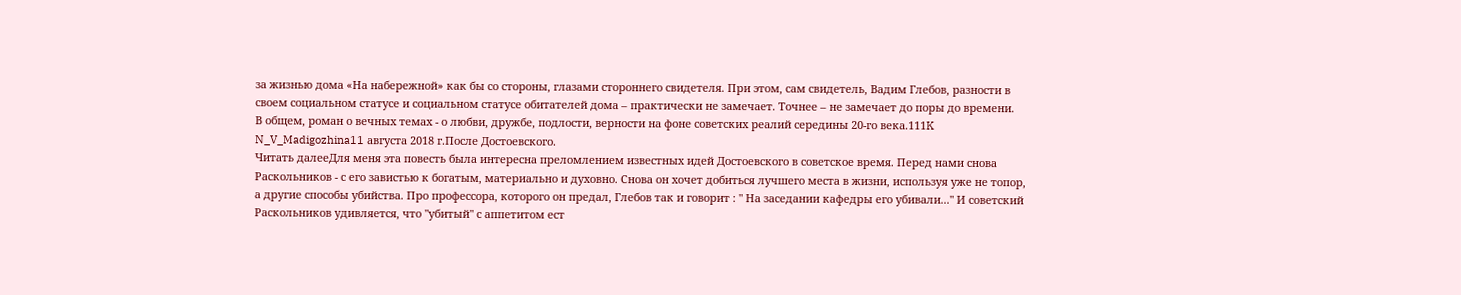за жизнью дома «На набережной» как бы со стороны, глазами стороннего свидетеля. При этом, сам свидетель, Вадим Глебов, разности в своем социальном статусе и социальном статусе обитателей дома – практически не замечает. Точнее – не замечает до поры до времени.
В общем, роман о вечных темах - о любви, дружбе, подлости, верности на фоне советских реалий середины 20-го века.111K
N_V_Madigozhina11 августа 2018 г.После Достоевского.
Читать далееДля меня эта повесть была интересна преломлением известных идей Достоевского в советское время. Перед нами снова Раскольников - с его завистью к богатым, материально и духовно. Снова он хочет добиться лучшего места в жизни, используя уже не топор, а другие способы убийства. Про профессора, которого он предал, Глебов так и говорит : " На заседании кафедры его убивали..." И советский Раскольников удивляется, что "убитый" с аппетитом ест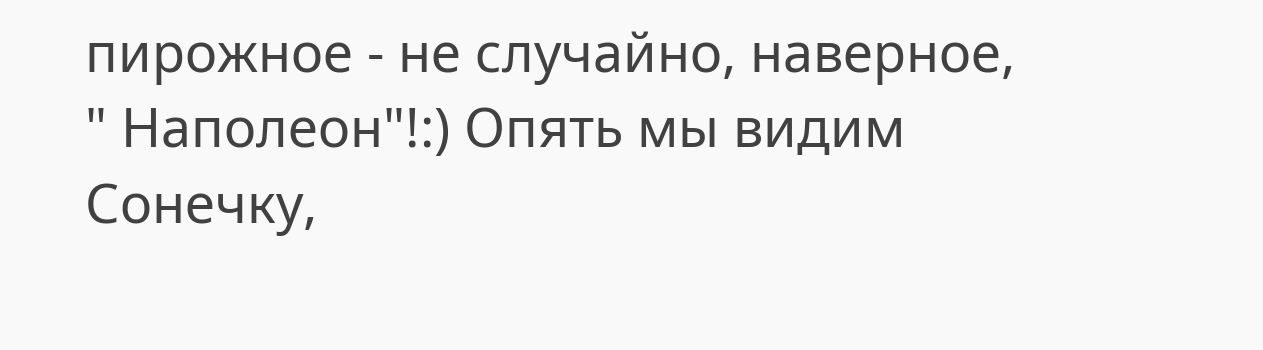пирожное - не случайно, наверное, " Наполеон"!:) Опять мы видим Сонечку,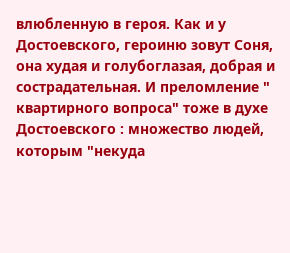влюбленную в героя. Как и у Достоевского, героиню зовут Соня, она худая и голубоглазая, добрая и сострадательная. И преломление " квартирного вопроса" тоже в духе Достоевского : множество людей, которым "некуда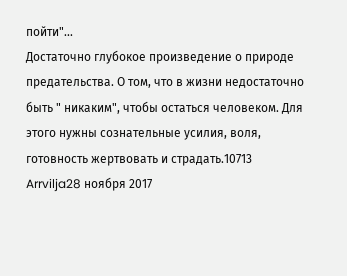пойти"...
Достаточно глубокое произведение о природе предательства. О том, что в жизни недостаточно быть " никаким", чтобы остаться человеком. Для этого нужны сознательные усилия, воля, готовность жертвовать и страдать.10713
Arrvilja28 ноября 2017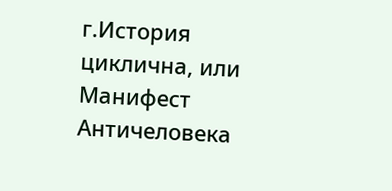г.История циклична, или Манифест Античеловека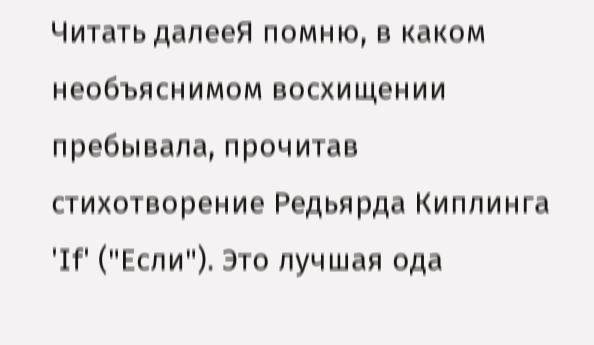Читать далееЯ помню, в каком необъяснимом восхищении пребывала, прочитав стихотворение Редьярда Киплинга 'If' ("Если"). Это лучшая ода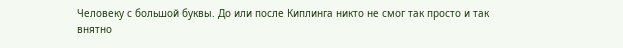Человеку с большой буквы. До или после Киплинга никто не смог так просто и так внятно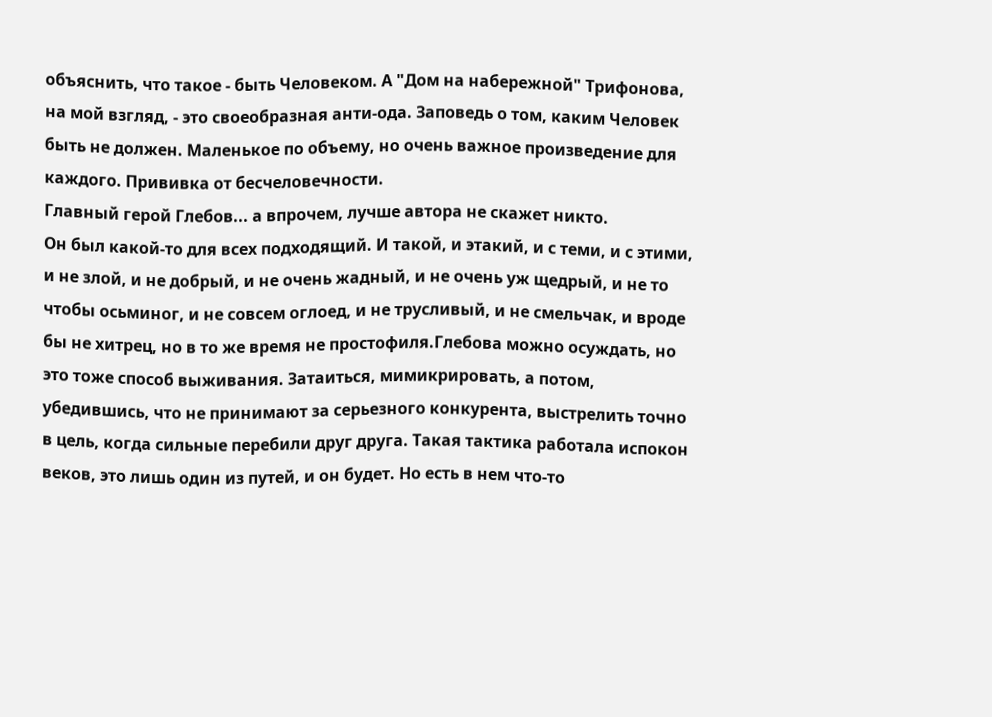объяснить, что такое - быть Человеком. А "Дом на набережной" Трифонова, на мой взгляд, - это своеобразная анти-ода. Заповедь о том, каким Человек быть не должен. Маленькое по объему, но очень важное произведение для каждого. Прививка от бесчеловечности.
Главный герой Глебов... а впрочем, лучше автора не скажет никто.
Он был какой-то для всех подходящий. И такой, и этакий, и с теми, и с этими, и не злой, и не добрый, и не очень жадный, и не очень уж щедрый, и не то чтобы осьминог, и не совсем оглоед, и не трусливый, и не смельчак, и вроде бы не хитрец, но в то же время не простофиля.Глебова можно осуждать, но это тоже способ выживания. Затаиться, мимикрировать, а потом, убедившись, что не принимают за серьезного конкурента, выстрелить точно в цель, когда сильные перебили друг друга. Такая тактика работала испокон веков, это лишь один из путей, и он будет. Но есть в нем что-то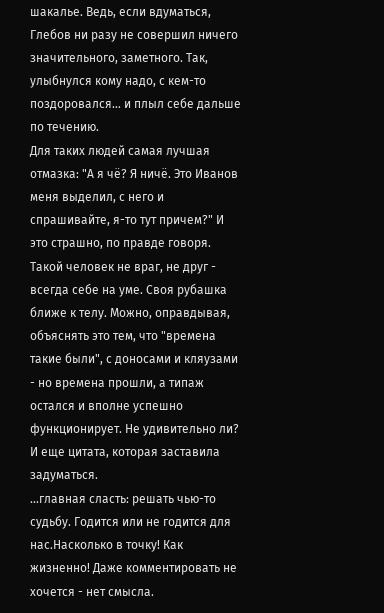шакалье. Ведь, если вдуматься, Глебов ни разу не совершил ничего значительного, заметного. Так, улыбнулся кому надо, с кем-то поздоровался... и плыл себе дальше по течению.
Для таких людей самая лучшая отмазка: "А я чё? Я ничё. Это Иванов меня выделил, с него и спрашивайте, я-то тут причем?" И это страшно, по правде говоря. Такой человек не враг, не друг - всегда себе на уме. Своя рубашка ближе к телу. Можно, оправдывая, объяснять это тем, что "времена такие были", с доносами и кляузами - но времена прошли, а типаж остался и вполне успешно функционирует. Не удивительно ли?
И еще цитата, которая заставила задуматься.
...главная сласть: решать чью-то судьбу. Годится или не годится для нас.Насколько в точку! Как жизненно! Даже комментировать не хочется - нет смысла.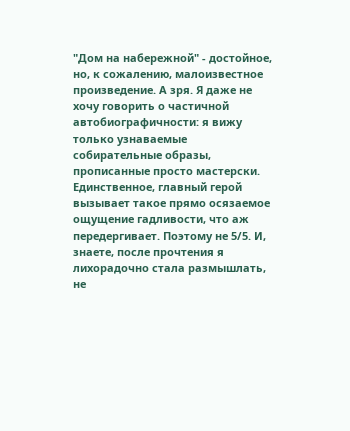"Дом на набережной" - достойное, но, к сожалению, малоизвестное произведение. А зря. Я даже не хочу говорить о частичной автобиографичности: я вижу только узнаваемые собирательные образы, прописанные просто мастерски. Единственное, главный герой вызывает такое прямо осязаемое ощущение гадливости, что аж передергивает. Поэтому не 5/5. И, знаете, после прочтения я лихорадочно стала размышлать, не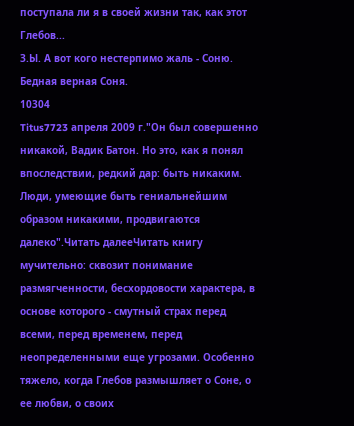поступала ли я в своей жизни так, как этот Глебов...
З.Ы. А вот кого нестерпимо жаль - Соню. Бедная верная Соня.
10304
Titus7723 апреля 2009 г."Он был совершенно никакой, Вадик Батон. Но это, как я понял впоследствии, редкий дар: быть никаким. Люди, умеющие быть гениальнейшим образом никакими, продвигаются далеко".Читать далееЧитать книгу мучительно: сквозит понимание размягченности, бесхордовости характера, в основе которого - смутный страх перед всеми, перед временем, перед неопределенными еще угрозами. Особенно тяжело, когда Глебов размышляет о Соне, о ее любви, о своих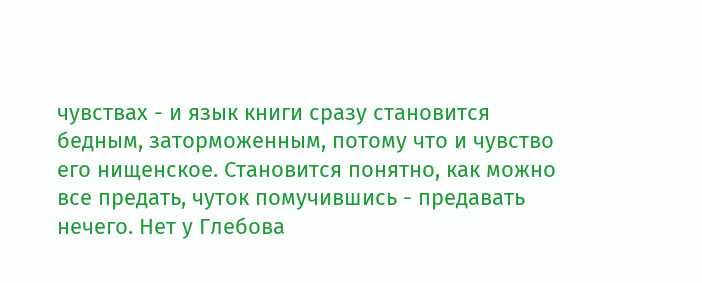чувствах - и язык книги сразу становится бедным, заторможенным, потому что и чувство его нищенское. Становится понятно, как можно все предать, чуток помучившись - предавать нечего. Нет у Глебова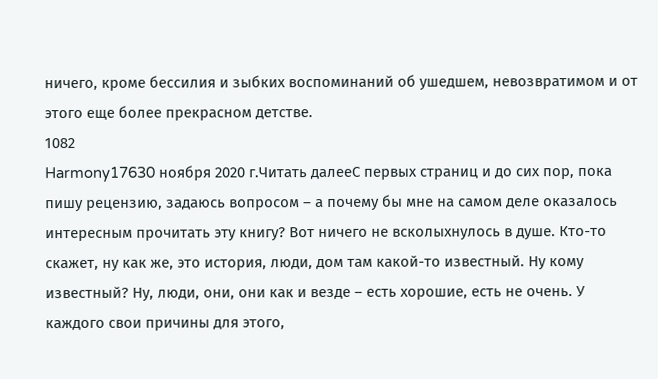ничего, кроме бессилия и зыбких воспоминаний об ушедшем, невозвратимом и от этого еще более прекрасном детстве.
1082
Harmony17630 ноября 2020 г.Читать далееС первых страниц и до сих пор, пока пишу рецензию, задаюсь вопросом – а почему бы мне на самом деле оказалось интересным прочитать эту книгу? Вот ничего не всколыхнулось в душе. Кто-то скажет, ну как же, это история, люди, дом там какой-то известный. Ну кому известный? Ну, люди, они, они как и везде – есть хорошие, есть не очень. У каждого свои причины для этого,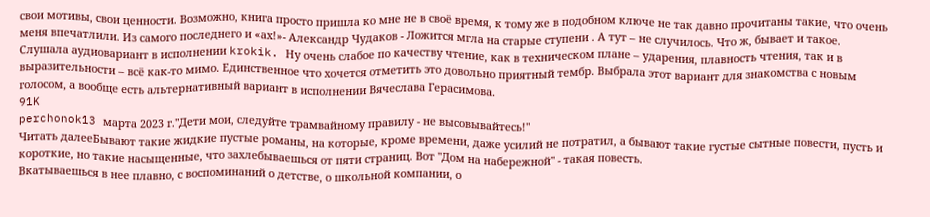свои мотивы, свои ценности. Возможно, книга просто пришла ко мне не в своё время, к тому же в подобном ключе не так давно прочитаны такие, что очень меня впечатлили. Из самого последнего и «ах!»- Александр Чудаков - Ложится мгла на старые ступени . А тут – не случилось. Что ж, бывает и такое.
Слушала аудиовариант в исполнении krokik. Ну очень слабое по качеству чтение, как в техническом плане – ударения, плавность чтения, так и в выразительности – всё как-то мимо. Единственное что хочется отметить это довольно приятный тембр. Выбрала этот вариант для знакомства с новым голосом, а вообще есть альтернативный вариант в исполнении Вячеслава Герасимова.
91K
perchonok13 марта 2023 г."Дети мои, следуйте трамвайному правилу - не высовывайтесь!"
Читать далееБывают такие жидкие пустые романы, на которые, кроме времени, даже усилий не потратил, а бывают такие густые сытные повести, пусть и короткие, но такие насыщенные, что захлебываешься от пяти страниц. Вот "Дом на набережной" - такая повесть.
Вкатываешься в нее плавно, с воспоминаний о детстве, о школьной компании, о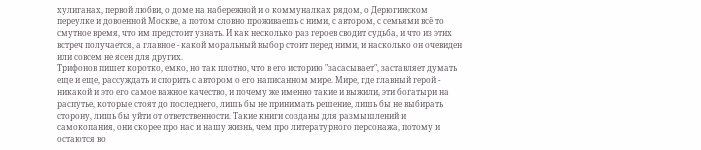хулиганах, первой любви, о доме на набережной и о коммуналках рядом, о Дерюгинском переулке и довоенной Москве, а потом словно проживаешь с ними, с автором, с семьями всё то смутное время, что им предстоит узнать. И как несколько раз героев сводит судьба, и что из этих встреч получается, а главное - какой моральный выбор стоит перед ними, и насколько он очевиден или совсем не ясен для других.
Трифонов пишет коротко, емко, но так плотно, что в его историю "засасывает", заставляет думать еще и еще, рассуждать и спорить с автором о его написанном мире. Мире, где главный герой - никакой и это его самое важное качество, и почему же именно такие и выжили, эти богатыри на распутье, которые стоят до последнего, лишь бы не принимать решение, лишь бы не выбирать сторону, лишь бы уйти от ответственности. Такие книги созданы для размышлений и самокопания, они скорее про нас и нашу жизнь, чем про литературного персонажа, потому и остаются во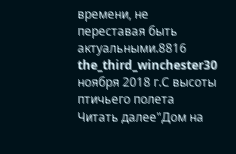времени, не переставая быть актуальными.8816
the_third_winchester30 ноября 2018 г.С высоты птичьего полета
Читать далее"Дом на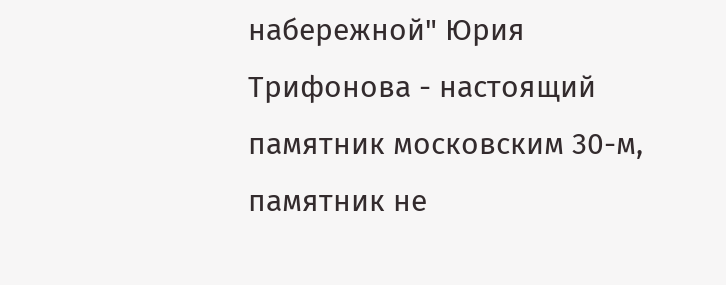набережной" Юрия Трифонова - настоящий памятник московским 30-м, памятник не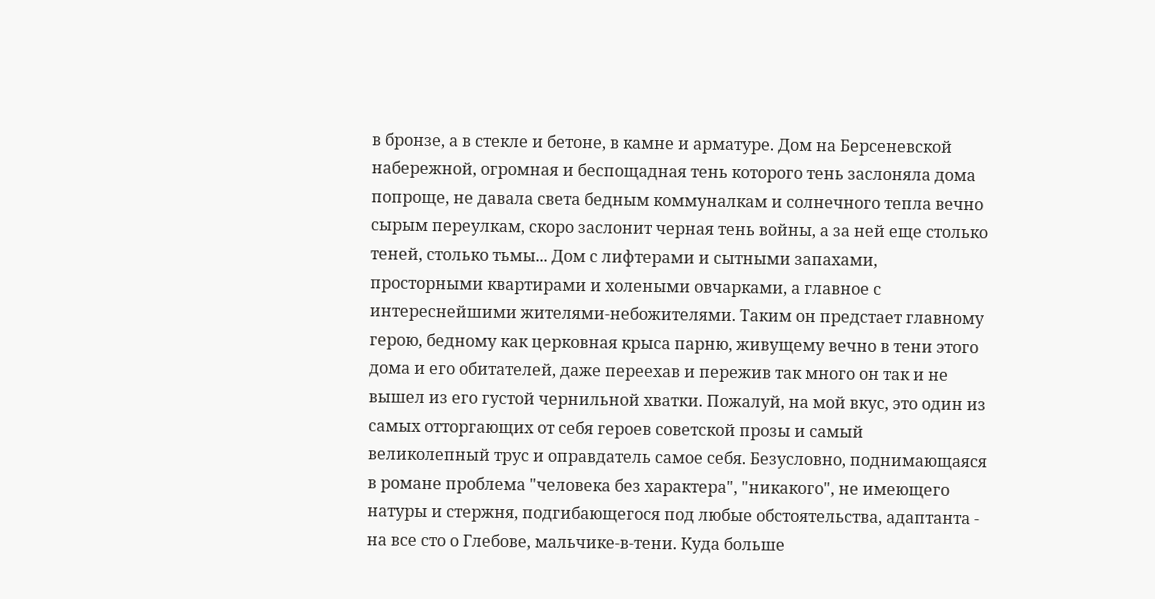в бронзе, а в стекле и бетоне, в камне и арматуре. Дом на Берсеневской набережной, огромная и беспощадная тень которого тень заслоняла дома попроще, не давала света бедным коммуналкам и солнечного тепла вечно сырым переулкам, скоро заслонит черная тень войны, а за ней еще столько теней, столько тьмы... Дом с лифтерами и сытными запахами, просторными квартирами и холеными овчарками, а главное с интереснейшими жителями-небожителями. Таким он предстает главному герою, бедному как церковная крыса парню, живущему вечно в тени этого дома и его обитателей, даже переехав и пережив так много он так и не вышел из его густой чернильной хватки. Пожалуй, на мой вкус, это один из самых отторгающих от себя героев советской прозы и самый великолепный трус и оправдатель самое себя. Безусловно, поднимающаяся в романе проблема "человека без характера", "никакого", не имеющего натуры и стержня, подгибающегося под любые обстоятельства, адаптанта - на все сто о Глебове, мальчике-в-тени. Куда больше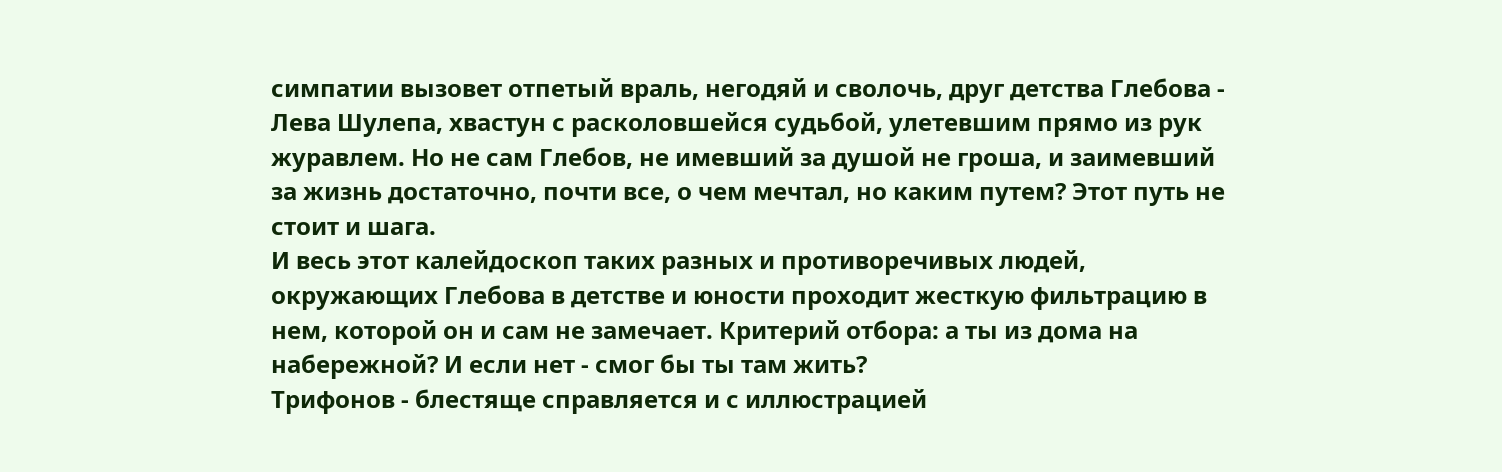симпатии вызовет отпетый враль, негодяй и сволочь, друг детства Глебова - Лева Шулепа, хвастун с расколовшейся судьбой, улетевшим прямо из рук журавлем. Но не сам Глебов, не имевший за душой не гроша, и заимевший за жизнь достаточно, почти все, о чем мечтал, но каким путем? Этот путь не стоит и шага.
И весь этот калейдоскоп таких разных и противоречивых людей, окружающих Глебова в детстве и юности проходит жесткую фильтрацию в нем, которой он и сам не замечает. Критерий отбора: а ты из дома на набережной? И если нет - смог бы ты там жить?
Трифонов - блестяще справляется и с иллюстрацией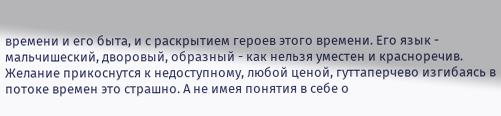времени и его быта, и с раскрытием героев этого времени. Его язык - мальчишеский, дворовый, образный - как нельзя уместен и красноречив.
Желание прикоснутся к недоступному, любой ценой, гуттаперчево изгибаясь в потоке времен это страшно. А не имея понятия в себе о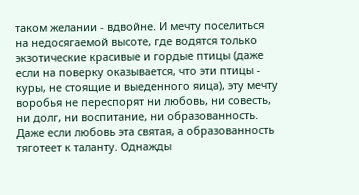таком желании - вдвойне. И мечту поселиться на недосягаемой высоте, где водятся только экзотические красивые и гордые птицы (даже если на поверку оказывается, что эти птицы - куры, не стоящие и выеденного яица), эту мечту воробья не переспорят ни любовь, ни совесть, ни долг, ни воспитание, ни образованность. Даже если любовь эта святая, а образованность тяготеет к таланту. Однажды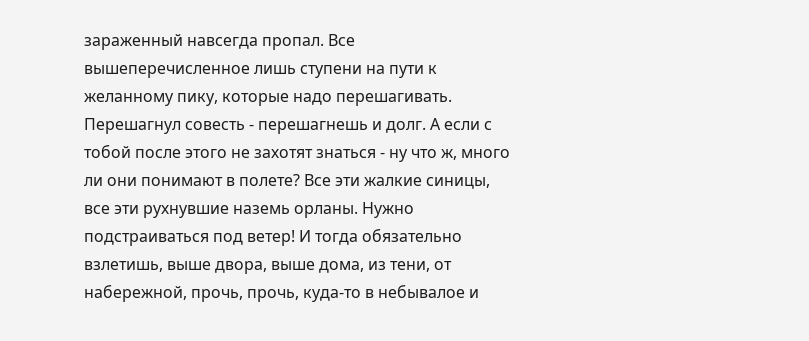зараженный навсегда пропал. Все вышеперечисленное лишь ступени на пути к желанному пику, которые надо перешагивать. Перешагнул совесть - перешагнешь и долг. А если с тобой после этого не захотят знаться - ну что ж, много ли они понимают в полете? Все эти жалкие синицы, все эти рухнувшие наземь орланы. Нужно подстраиваться под ветер! И тогда обязательно взлетишь, выше двора, выше дома, из тени, от набережной, прочь, прочь, куда-то в небывалое и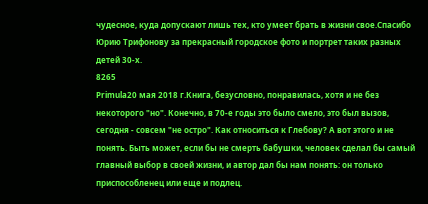чудесное, куда допускают лишь тех, кто умеет брать в жизни свое.Спасибо Юрию Трифонову за прекрасный городское фото и портрет таких разных детей 30-х.
8265
Primula20 мая 2018 г.Книга, безусловно, понравилась, хотя и не без некоторого "но". Конечно, в 70-е годы это было смело, это был вызов, сегодня - совсем "не остро". Как относиться к Глебову? А вот этого и не понять. Быть может, если бы не смерть бабушки, человек сделал бы самый главный выбор в своей жизни, и автор дал бы нам понять: он только приспособленец или еще и подлец.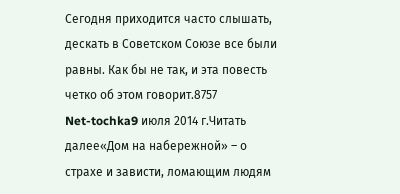Сегодня приходится часто слышать, дескать в Советском Союзе все были равны. Как бы не так, и эта повесть четко об этом говорит.8757
Net-tochka9 июля 2014 г.Читать далее«Дом на набережной» – о страхе и зависти, ломающим людям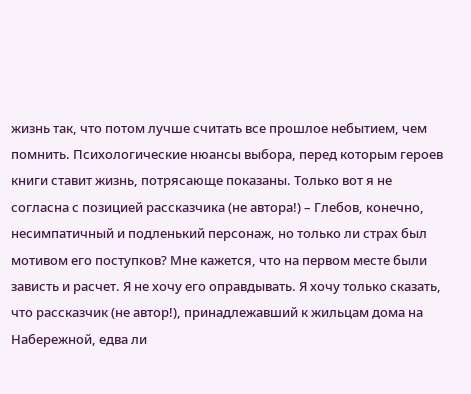жизнь так, что потом лучше считать все прошлое небытием, чем помнить. Психологические нюансы выбора, перед которым героев книги ставит жизнь, потрясающе показаны. Только вот я не согласна с позицией рассказчика (не автора!) – Глебов, конечно, несимпатичный и подленький персонаж, но только ли страх был мотивом его поступков? Мне кажется, что на первом месте были зависть и расчет. Я не хочу его оправдывать. Я хочу только сказать, что рассказчик (не автор!), принадлежавший к жильцам дома на Набережной, едва ли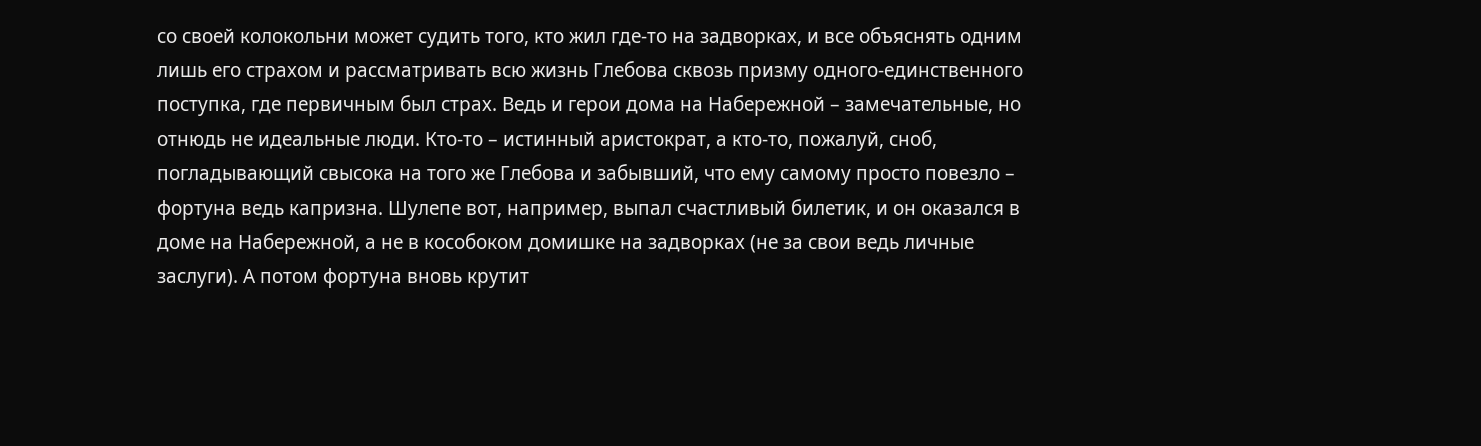со своей колокольни может судить того, кто жил где-то на задворках, и все объяснять одним лишь его страхом и рассматривать всю жизнь Глебова сквозь призму одного-единственного поступка, где первичным был страх. Ведь и герои дома на Набережной – замечательные, но отнюдь не идеальные люди. Кто-то – истинный аристократ, а кто-то, пожалуй, сноб, погладывающий свысока на того же Глебова и забывший, что ему самому просто повезло – фортуна ведь капризна. Шулепе вот, например, выпал счастливый билетик, и он оказался в доме на Набережной, а не в кособоком домишке на задворках (не за свои ведь личные заслуги). А потом фортуна вновь крутит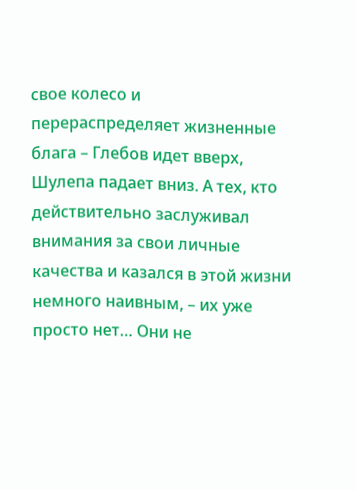свое колесо и перераспределяет жизненные блага – Глебов идет вверх, Шулепа падает вниз. А тех, кто действительно заслуживал внимания за свои личные качества и казался в этой жизни немного наивным, – их уже просто нет… Они не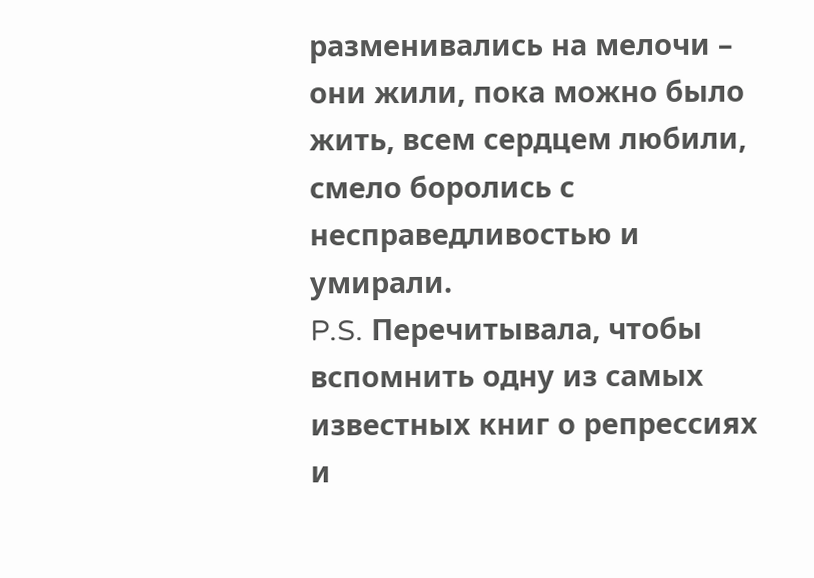разменивались на мелочи – они жили, пока можно было жить, всем сердцем любили, смело боролись с несправедливостью и умирали.
P.S. Перечитывала, чтобы вспомнить одну из самых известных книг о репрессиях и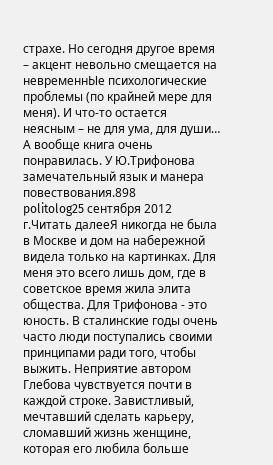страхе. Но сегодня другое время – акцент невольно смещается на невременнЫе психологические проблемы (по крайней мере для меня). И что-то остается неясным – не для ума, для души…
А вообще книга очень понравилась. У Ю.Трифонова замечательный язык и манера повествования.898
politolog25 сентября 2012 г.Читать далееЯ никогда не была в Москве и дом на набережной видела только на картинках. Для меня это всего лишь дом, где в советское время жила элита общества. Для Трифонова - это юность. В сталинские годы очень часто люди поступались своими принципами ради того, чтобы выжить. Неприятие автором Глебова чувствуется почти в каждой строке. Завистливый, мечтавший сделать карьеру, сломавший жизнь женщине, которая его любила больше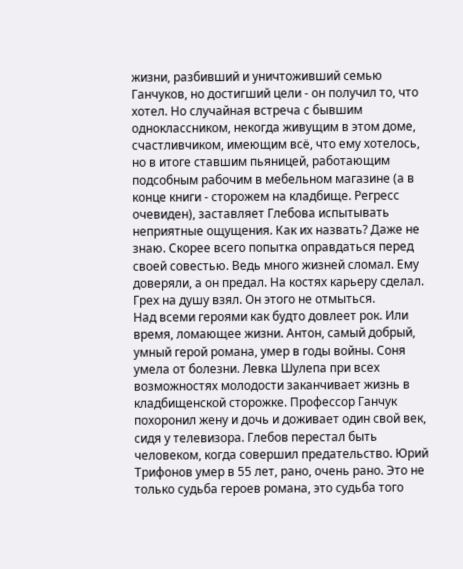жизни, разбивший и уничтоживший семью Ганчуков, но достигший цели - он получил то, что хотел. Но случайная встреча с бывшим одноклассником, некогда живущим в этом доме, счастливчиком, имеющим всё, что ему хотелось, но в итоге ставшим пьяницей, работающим подсобным рабочим в мебельном магазине (а в конце книги - сторожем на кладбище. Регресс очевиден), заставляет Глебова испытывать неприятные ощущения. Как их назвать? Даже не знаю. Скорее всего попытка оправдаться перед своей совестью. Ведь много жизней сломал. Ему доверяли, а он предал. На костях карьеру сделал. Грех на душу взял. Он этого не отмыться.
Над всеми героями как будто довлеет рок. Или время, ломающее жизни. Антон, самый добрый, умный герой романа, умер в годы войны. Соня умела от болезни. Левка Шулепа при всех возможностях молодости заканчивает жизнь в кладбищенской сторожке. Профессор Ганчук похоронил жену и дочь и доживает один свой век, сидя у телевизора. Глебов перестал быть человеком, когда совершил предательство. Юрий Трифонов умер в 55 лет, рано, очень рано. Это не только судьба героев романа, это судьба того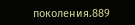поколения.889